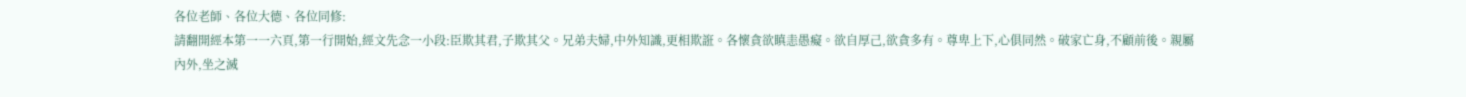各位老師、各位大德、各位同修:
請翻開經本第一一六頁,第一行開始,經文先念一小段:臣欺其君,子欺其父。兄弟夫婦,中外知識,更相欺誑。各懷貪欲瞋恚愚癡。欲自厚己,欲貪多有。尊卑上下,心俱同然。破家亡身,不顧前後。親屬內外,坐之滅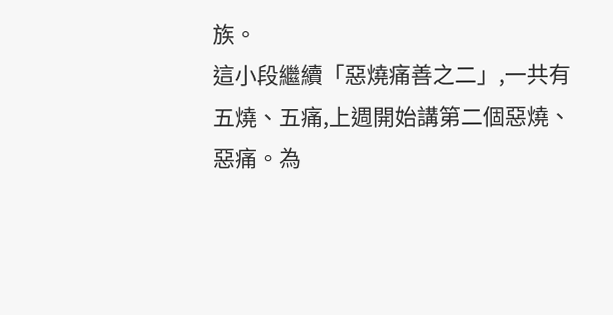族。
這小段繼續「惡燒痛善之二」,一共有五燒、五痛,上週開始講第二個惡燒、惡痛。為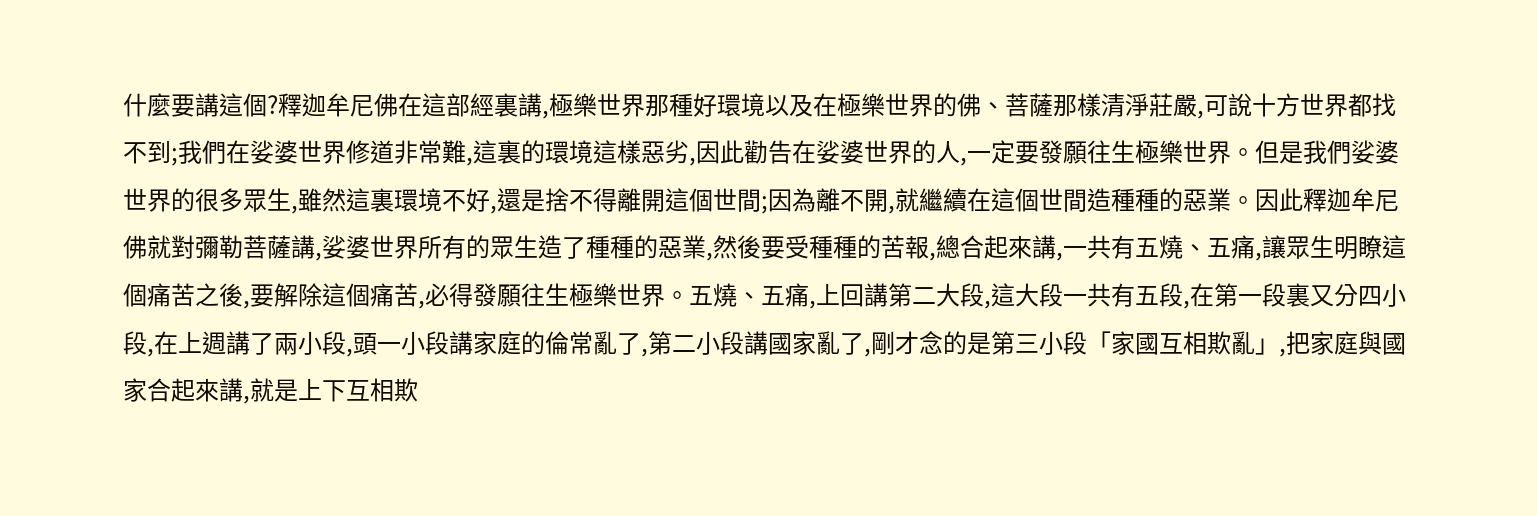什麼要講這個?釋迦牟尼佛在這部經裏講,極樂世界那種好環境以及在極樂世界的佛、菩薩那樣清淨莊嚴,可說十方世界都找不到;我們在娑婆世界修道非常難,這裏的環境這樣惡劣,因此勸告在娑婆世界的人,一定要發願往生極樂世界。但是我們娑婆世界的很多眾生,雖然這裏環境不好,還是捨不得離開這個世間;因為離不開,就繼續在這個世間造種種的惡業。因此釋迦牟尼佛就對彌勒菩薩講,娑婆世界所有的眾生造了種種的惡業,然後要受種種的苦報,總合起來講,一共有五燒、五痛,讓眾生明瞭這個痛苦之後,要解除這個痛苦,必得發願往生極樂世界。五燒、五痛,上回講第二大段,這大段一共有五段,在第一段裏又分四小段,在上週講了兩小段,頭一小段講家庭的倫常亂了,第二小段講國家亂了,剛才念的是第三小段「家國互相欺亂」,把家庭與國家合起來講,就是上下互相欺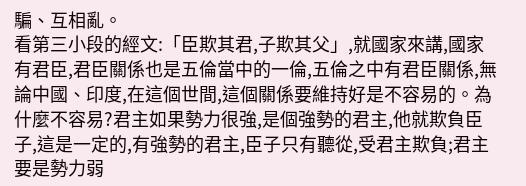騙、互相亂。
看第三小段的經文:「臣欺其君,子欺其父」,就國家來講,國家有君臣,君臣關係也是五倫當中的一倫,五倫之中有君臣關係,無論中國、印度,在這個世間,這個關係要維持好是不容易的。為什麼不容易?君主如果勢力很強,是個強勢的君主,他就欺負臣子,這是一定的,有強勢的君主,臣子只有聽從,受君主欺負;君主要是勢力弱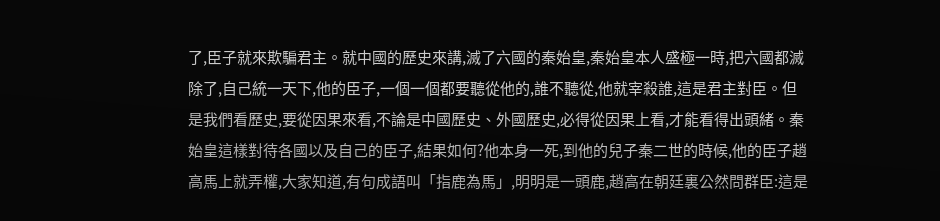了,臣子就來欺騙君主。就中國的歷史來講,滅了六國的秦始皇,秦始皇本人盛極一時,把六國都滅除了,自己統一天下,他的臣子,一個一個都要聽從他的,誰不聽從,他就宰殺誰,這是君主對臣。但是我們看歷史,要從因果來看,不論是中國歷史、外國歷史,必得從因果上看,才能看得出頭緒。秦始皇這樣對待各國以及自己的臣子,結果如何?他本身一死,到他的兒子秦二世的時候,他的臣子趙高馬上就弄權,大家知道,有句成語叫「指鹿為馬」,明明是一頭鹿,趙高在朝廷裏公然問群臣:這是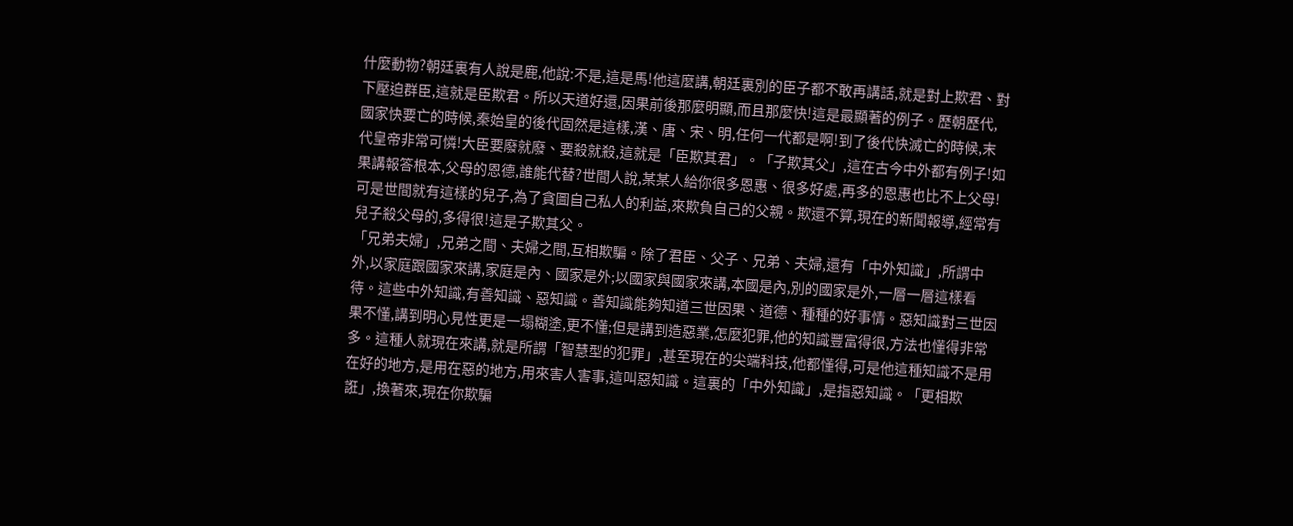什麼動物?朝廷裏有人說是鹿,他說:不是,這是馬!他這麼講,朝廷裏別的臣子都不敢再講話,就是對上欺君、對下壓迫群臣,這就是臣欺君。所以天道好還,因果前後那麼明顯,而且那麼快!這是最顯著的例子。歷朝歷代,國家快要亡的時候,秦始皇的後代固然是這樣,漢、唐、宋、明,任何一代都是啊!到了後代快滅亡的時候,末代皇帝非常可憐!大臣要廢就廢、要殺就殺,這就是「臣欺其君」。「子欺其父」,這在古今中外都有例子!如果講報答根本,父母的恩德,誰能代替?世間人說,某某人給你很多恩惠、很多好處,再多的恩惠也比不上父母!可是世間就有這樣的兒子,為了貪圖自己私人的利益,來欺負自己的父親。欺還不算,現在的新聞報導,經常有兒子殺父母的,多得很!這是子欺其父。
「兄弟夫婦」,兄弟之間、夫婦之間,互相欺騙。除了君臣、父子、兄弟、夫婦,還有「中外知識」,所謂中外,以家庭跟國家來講,家庭是內、國家是外;以國家與國家來講,本國是內,別的國家是外,一層一層這樣看待。這些中外知識,有善知識、惡知識。善知識能夠知道三世因果、道德、種種的好事情。惡知識對三世因果不懂,講到明心見性更是一塌糊塗,更不懂;但是講到造惡業,怎麼犯罪,他的知識豐富得很,方法也懂得非常多。這種人就現在來講,就是所謂「智慧型的犯罪」,甚至現在的尖端科技,他都懂得,可是他這種知識不是用在好的地方,是用在惡的地方,用來害人害事,這叫惡知識。這裏的「中外知識」,是指惡知識。「更相欺誑」,換著來,現在你欺騙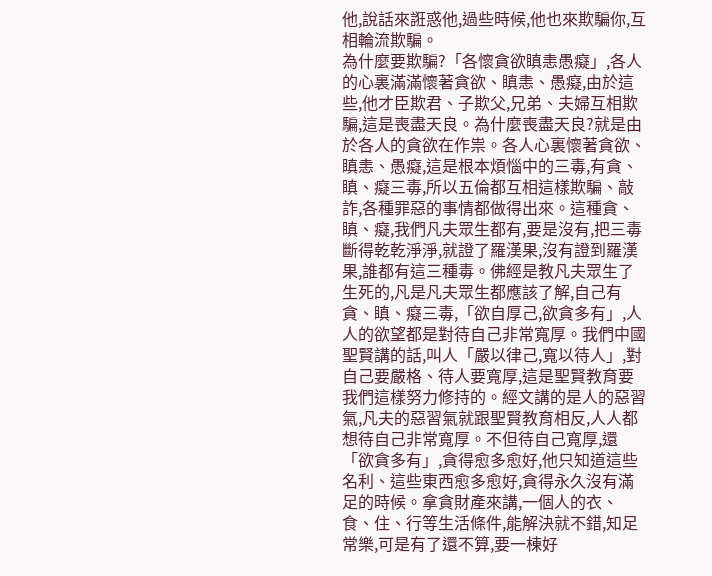他,說話來誑惑他,過些時候,他也來欺騙你,互相輪流欺騙。
為什麼要欺騙?「各懷貪欲瞋恚愚癡」,各人的心裏滿滿懷著貪欲、瞋恚、愚癡,由於這些,他才臣欺君、子欺父,兄弟、夫婦互相欺騙,這是喪盡天良。為什麼喪盡天良?就是由於各人的貪欲在作祟。各人心裏懷著貪欲、瞋恚、愚癡,這是根本煩惱中的三毒,有貪、瞋、癡三毒,所以五倫都互相這樣欺騙、敲詐,各種罪惡的事情都做得出來。這種貪、瞋、癡,我們凡夫眾生都有,要是沒有,把三毒斷得乾乾淨淨,就證了羅漢果,沒有證到羅漢果,誰都有這三種毒。佛經是教凡夫眾生了生死的,凡是凡夫眾生都應該了解,自己有貪、瞋、癡三毒,「欲自厚己,欲貪多有」,人人的欲望都是對待自己非常寬厚。我們中國聖賢講的話,叫人「嚴以律己,寬以待人」,對自己要嚴格、待人要寬厚,這是聖賢教育要我們這樣努力修持的。經文講的是人的惡習氣,凡夫的惡習氣就跟聖賢教育相反,人人都想待自己非常寬厚。不但待自己寬厚,還「欲貪多有」,貪得愈多愈好,他只知道這些名利、這些東西愈多愈好,貪得永久沒有滿足的時候。拿貪財產來講,一個人的衣、食、住、行等生活條件,能解決就不錯,知足常樂,可是有了還不算,要一棟好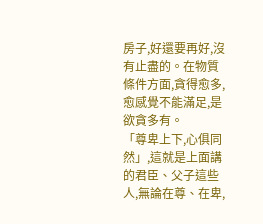房子,好還要再好,沒有止盡的。在物質條件方面,貪得愈多,愈感覺不能滿足,是欲貪多有。
「尊卑上下,心俱同然」,這就是上面講的君臣、父子這些人,無論在尊、在卑,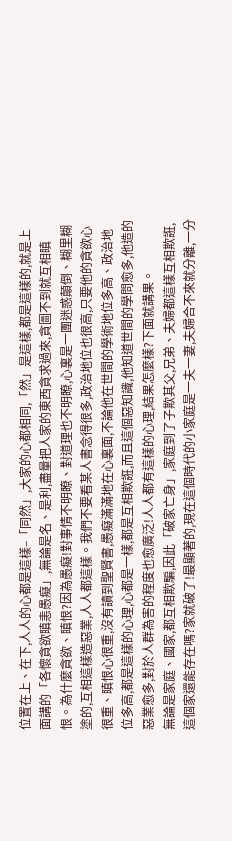位置在上、在下,人人的心都是這樣–「同然」,大家的心都相同,「然」是這樣,都是這樣的,就是上面講的「各懷貪欲瞋恚愚癡」,無論是名、是利,盡量把人家的東西貪求過來,貪圖不到就互相瞋恨。為什麼貪欲、瞋恨?因為愚癡!對事情不明瞭、對道理也不明瞭,心裏是一團迷惑顛倒、糊里糊塗的,互相這樣造惡業,人人都這樣。我們不要看某人書念得很多,政治地位也很高,只要他的貪欲心很重、瞋恨心很重,沒有讀到聖賢書,愚癡滿滿地在心裏面,不論他在世間的學術地位多高、政治地位多高,都是這樣的心理,心都是一樣,都是互相欺誑,而且這個惡知識,他知道世間的學問愈多,他造的惡業愈多,對於人群為害的程度也愈廣泛!人人都有這樣的心理,結果怎麼樣?下面就講果。
無論是家庭、國家,都互相欺騙,因此「破家亡身」,家庭到了子欺其父,兄弟、夫婦都這樣互相欺誑,這個家還能存在嗎?家就破了!最顯著的,現在這個時代的小家庭是一夫一妻,夫婦合不來就分離,一分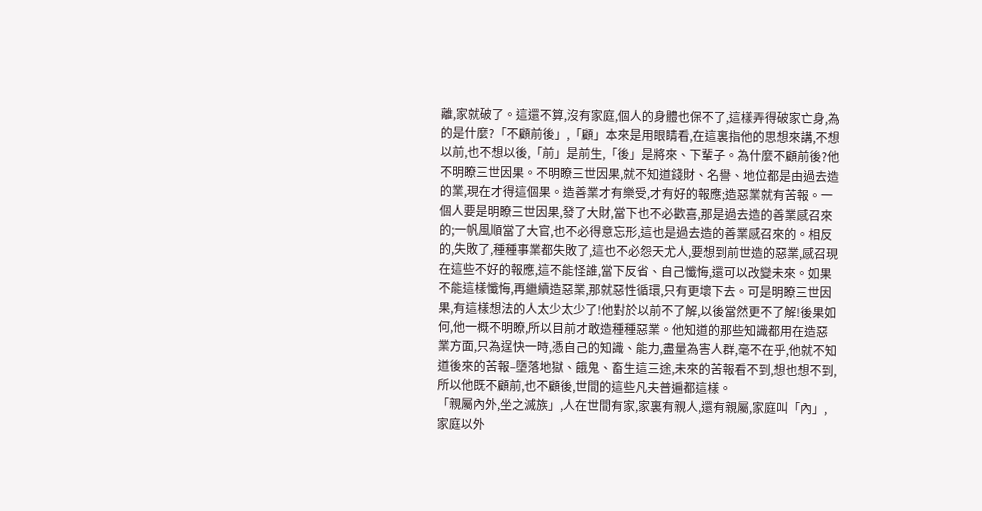離,家就破了。這還不算,沒有家庭,個人的身體也保不了,這樣弄得破家亡身,為的是什麼?「不顧前後」,「顧」本來是用眼睛看,在這裏指他的思想來講,不想以前,也不想以後,「前」是前生,「後」是將來、下輩子。為什麼不顧前後?他不明瞭三世因果。不明瞭三世因果,就不知道錢財、名譽、地位都是由過去造的業,現在才得這個果。造善業才有樂受,才有好的報應;造惡業就有苦報。一個人要是明瞭三世因果,發了大財,當下也不必歡喜,那是過去造的善業感召來的;一帆風順當了大官,也不必得意忘形,這也是過去造的善業感召來的。相反的,失敗了,種種事業都失敗了,這也不必怨天尤人,要想到前世造的惡業,感召現在這些不好的報應,這不能怪誰,當下反省、自己懺悔,還可以改變未來。如果不能這樣懺悔,再繼續造惡業,那就惡性循環,只有更壞下去。可是明瞭三世因果,有這樣想法的人太少太少了!他對於以前不了解,以後當然更不了解!後果如何,他一概不明瞭,所以目前才敢造種種惡業。他知道的那些知識都用在造惡業方面,只為逞快一時,憑自己的知識、能力,盡量為害人群,毫不在乎,他就不知道後來的苦報–墮落地獄、餓鬼、畜生這三途,未來的苦報看不到,想也想不到,所以他既不顧前,也不顧後,世間的這些凡夫普遍都這樣。
「親屬內外,坐之滅族」,人在世間有家,家裏有親人,還有親屬,家庭叫「內」,家庭以外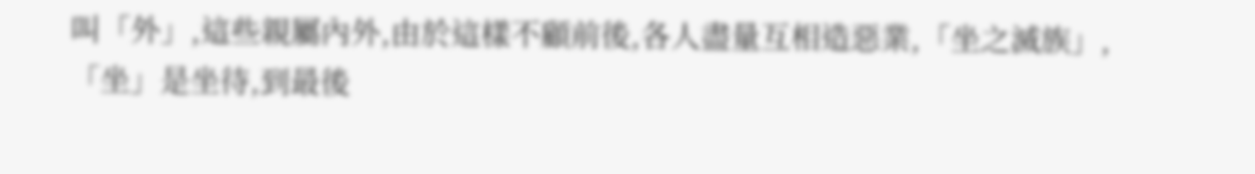叫「外」,這些親屬內外,由於這樣不顧前後,各人盡量互相造惡業,「坐之滅族」,「坐」是坐待,到最後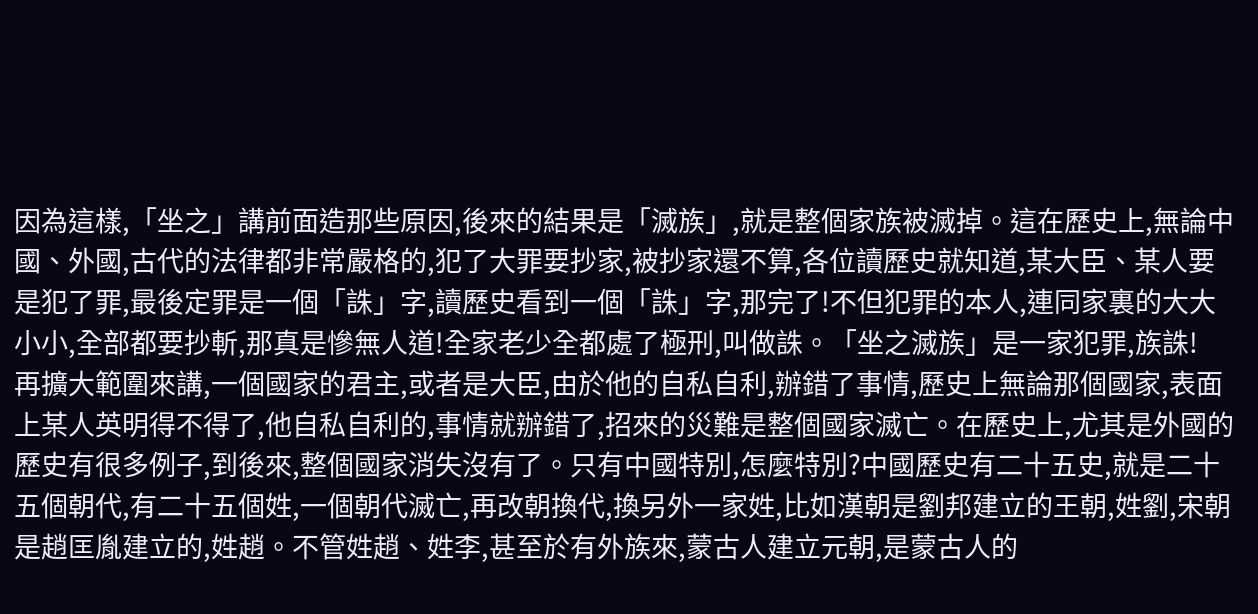因為這樣,「坐之」講前面造那些原因,後來的結果是「滅族」,就是整個家族被滅掉。這在歷史上,無論中國、外國,古代的法律都非常嚴格的,犯了大罪要抄家,被抄家還不算,各位讀歷史就知道,某大臣、某人要是犯了罪,最後定罪是一個「誅」字,讀歷史看到一個「誅」字,那完了!不但犯罪的本人,連同家裏的大大小小,全部都要抄斬,那真是慘無人道!全家老少全都處了極刑,叫做誅。「坐之滅族」是一家犯罪,族誅!
再擴大範圍來講,一個國家的君主,或者是大臣,由於他的自私自利,辦錯了事情,歷史上無論那個國家,表面上某人英明得不得了,他自私自利的,事情就辦錯了,招來的災難是整個國家滅亡。在歷史上,尤其是外國的歷史有很多例子,到後來,整個國家消失沒有了。只有中國特別,怎麼特別?中國歷史有二十五史,就是二十五個朝代,有二十五個姓,一個朝代滅亡,再改朝換代,換另外一家姓,比如漢朝是劉邦建立的王朝,姓劉,宋朝是趙匡胤建立的,姓趙。不管姓趙、姓李,甚至於有外族來,蒙古人建立元朝,是蒙古人的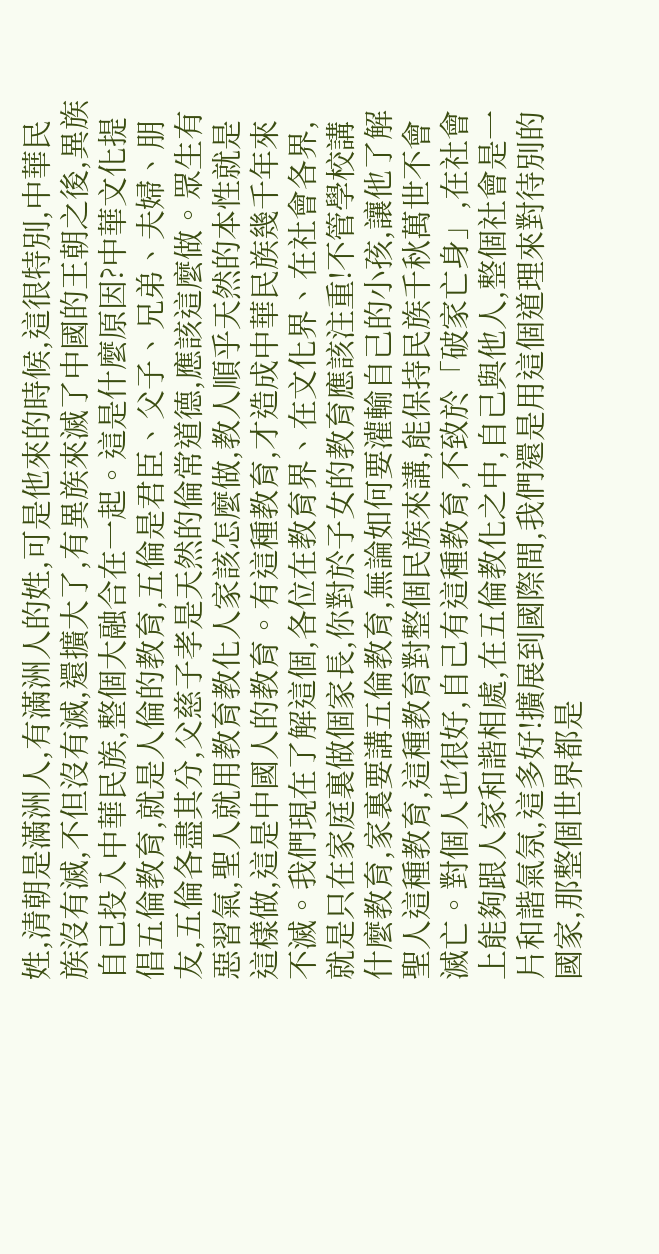姓,清朝是滿洲人,有滿洲人的姓,可是他來的時候,這很特別,中華民族沒有滅,不但沒有滅,還擴大了,有異族來滅了中國的王朝之後,異族自己投入中華民族,整個大融合在一起。這是什麼原因?中華文化提倡五倫教育,就是人倫的教育,五倫是君臣、父子、兄弟、夫婦、朋友,五倫各盡其分,父慈子孝是天然的倫常道德,應該這麼做。眾生有惡習氣,聖人就用教育教化人家該怎麼做,教人順乎天然的本性就是這樣做,這是中國人的教育。有這種教育,才造成中華民族幾千年來不滅。我們現在了解這個,各位在教育界、在文化界、在社會各界,就是只在家庭裏做個家長,你對於子女的教育應該注重!不管學校講什麼教育,家裏要講五倫教育,無論如何要灌輸自己的小孩,讓他了解聖人這種教育,這種教育對整個民族來講,能保持民族千秋萬世不會滅亡。對個人也很好,自己有這種教育,不致於「破家亡身」,在社會上能夠跟人家和諧相處,在五倫教化之中,自己與他人,整個社會是一片和諧氣氛,這多好!擴展到國際間,我們還是用這個道理來對待別的國家,那整個世界都是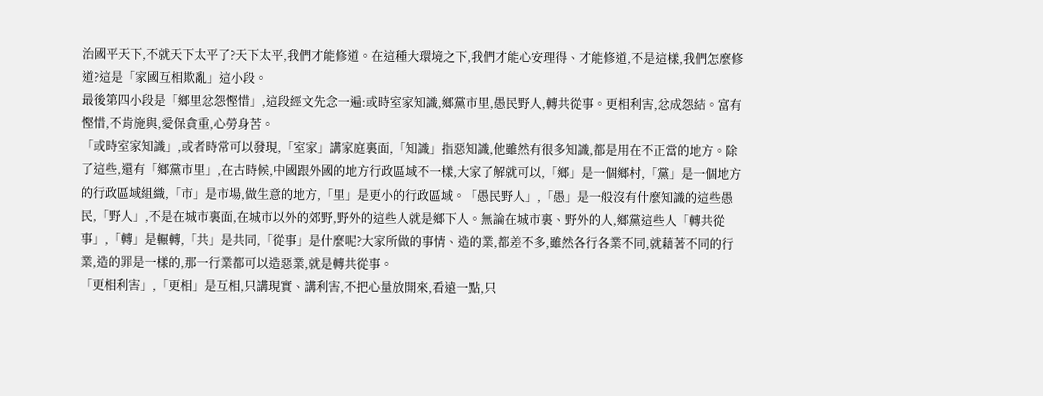治國平天下,不就天下太平了?天下太平,我們才能修道。在這種大環境之下,我們才能心安理得、才能修道,不是這樣,我們怎麼修道?這是「家國互相欺亂」這小段。
最後第四小段是「鄉里忿怨慳惜」,這段經文先念一遍:或時室家知識,鄉黨市里,愚民野人,轉共從事。更相利害,忿成怨結。富有慳惜,不肯施與,愛保貪重,心勞身苦。
「或時室家知識」,或者時常可以發現,「室家」講家庭裏面,「知識」指惡知識,他雖然有很多知識,都是用在不正當的地方。除了這些,還有「鄉黨市里」,在古時候,中國跟外國的地方行政區域不一樣,大家了解就可以,「鄉」是一個鄉村,「黨」是一個地方的行政區域組織,「市」是市場,做生意的地方,「里」是更小的行政區域。「愚民野人」,「愚」是一般沒有什麼知識的這些愚民,「野人」,不是在城市裏面,在城市以外的郊野,野外的這些人就是鄉下人。無論在城市裏、野外的人,鄉黨這些人「轉共從事」,「轉」是輾轉,「共」是共同,「從事」是什麼呢?大家所做的事情、造的業,都差不多,雖然各行各業不同,就藉著不同的行業,造的罪是一樣的,那一行業都可以造惡業,就是轉共從事。
「更相利害」,「更相」是互相,只講現實、講利害,不把心量放開來,看遠一點,只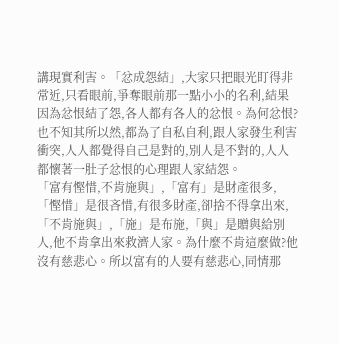講現實利害。「忿成怨結」,大家只把眼光盯得非常近,只看眼前,爭奪眼前那一點小小的名利,結果因為忿恨結了怨,各人都有各人的忿恨。為何忿恨?也不知其所以然,都為了自私自利,跟人家發生利害衝突,人人都覺得自己是對的,別人是不對的,人人都懷著一肚子忿恨的心理跟人家結怨。
「富有慳惜,不肯施與」,「富有」是財產很多,「慳惜」是很吝惜,有很多財產,卻捨不得拿出來,「不肯施與」,「施」是布施,「與」是贈與給別人,他不肯拿出來救濟人家。為什麼不肯這麼做?他沒有慈悲心。所以富有的人要有慈悲心,同情那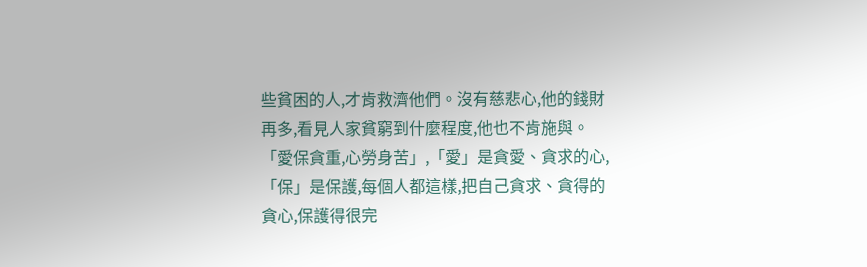些貧困的人,才肯救濟他們。沒有慈悲心,他的錢財再多,看見人家貧窮到什麼程度,他也不肯施與。「愛保貪重,心勞身苦」,「愛」是貪愛、貪求的心,「保」是保護,每個人都這樣,把自己貪求、貪得的貪心,保護得很完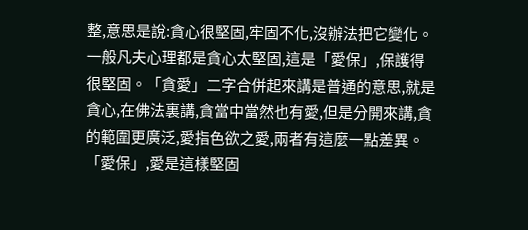整,意思是說:貪心很堅固,牢固不化,沒辦法把它變化。一般凡夫心理都是貪心太堅固,這是「愛保」,保護得很堅固。「貪愛」二字合併起來講是普通的意思,就是貪心,在佛法裏講,貪當中當然也有愛,但是分開來講,貪的範圍更廣泛,愛指色欲之愛,兩者有這麼一點差異。「愛保」,愛是這樣堅固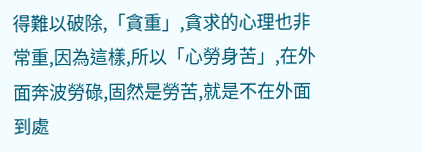得難以破除,「貪重」,貪求的心理也非常重,因為這樣,所以「心勞身苦」,在外面奔波勞碌,固然是勞苦,就是不在外面到處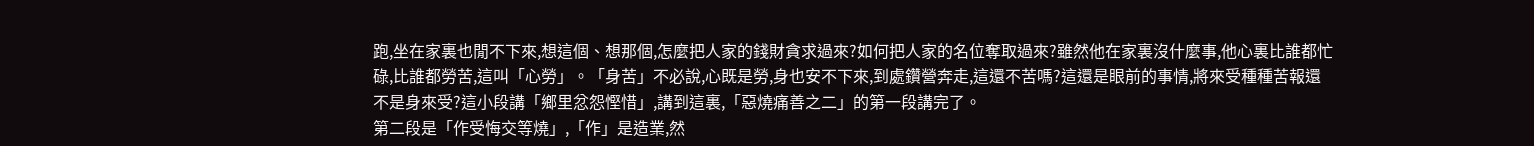跑,坐在家裏也閒不下來,想這個、想那個,怎麼把人家的錢財貪求過來?如何把人家的名位奪取過來?雖然他在家裏沒什麼事,他心裏比誰都忙碌,比誰都勞苦,這叫「心勞」。「身苦」不必說,心既是勞,身也安不下來,到處鑽營奔走,這還不苦嗎?這還是眼前的事情,將來受種種苦報還不是身來受?這小段講「鄉里忿怨慳惜」,講到這裏,「惡燒痛善之二」的第一段講完了。
第二段是「作受悔交等燒」,「作」是造業,然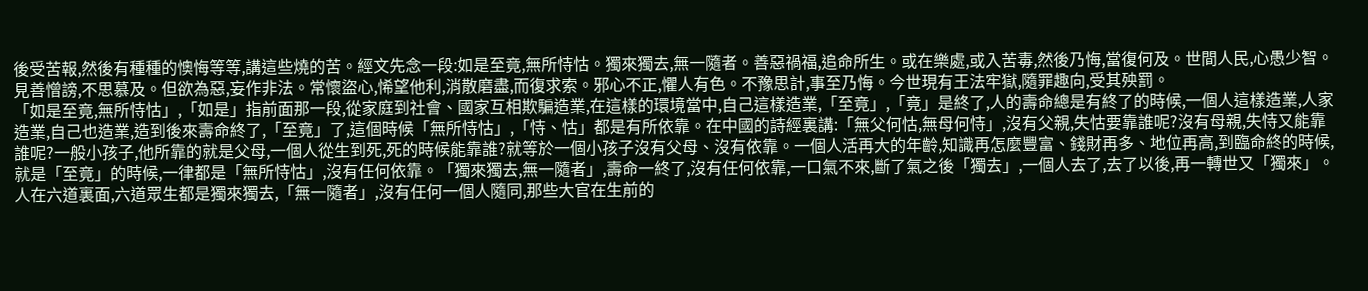後受苦報,然後有種種的懊悔等等,講這些燒的苦。經文先念一段:如是至竟,無所恃怙。獨來獨去,無一隨者。善惡禍福,追命所生。或在樂處,或入苦毒,然後乃悔,當復何及。世間人民,心愚少智。見善憎謗,不思慕及。但欲為惡,妄作非法。常懷盜心,悕望他利,消散磨盡,而復求索。邪心不正,懼人有色。不豫思計,事至乃悔。今世現有王法牢獄,隨罪趣向,受其殃罰。
「如是至竟,無所恃怙」,「如是」指前面那一段,從家庭到社會、國家互相欺騙造業,在這樣的環境當中,自己這樣造業,「至竟」,「竟」是終了,人的壽命總是有終了的時候,一個人這樣造業,人家造業,自己也造業,造到後來壽命終了,「至竟」了,這個時候「無所恃怙」,「恃、怙」都是有所依靠。在中國的詩經裏講:「無父何怙,無母何恃」,沒有父親,失怙要靠誰呢?沒有母親,失恃又能靠誰呢?一般小孩子,他所靠的就是父母,一個人從生到死,死的時候能靠誰?就等於一個小孩子沒有父母、沒有依靠。一個人活再大的年齡,知識再怎麼豐富、錢財再多、地位再高,到臨命終的時候,就是「至竟」的時候,一律都是「無所恃怙」,沒有任何依靠。「獨來獨去,無一隨者」,壽命一終了,沒有任何依靠,一口氣不來,斷了氣之後「獨去」,一個人去了,去了以後,再一轉世又「獨來」。人在六道裏面,六道眾生都是獨來獨去,「無一隨者」,沒有任何一個人隨同,那些大官在生前的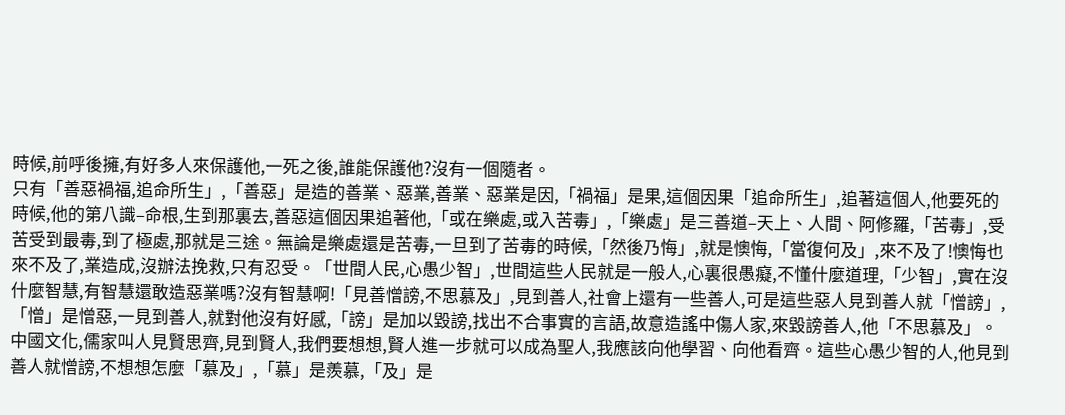時候,前呼後擁,有好多人來保護他,一死之後,誰能保護他?沒有一個隨者。
只有「善惡禍福,追命所生」,「善惡」是造的善業、惡業,善業、惡業是因,「禍福」是果,這個因果「追命所生」,追著這個人,他要死的時候,他的第八識–命根,生到那裏去,善惡這個因果追著他,「或在樂處,或入苦毒」,「樂處」是三善道–天上、人間、阿修羅,「苦毒」,受苦受到最毒,到了極處,那就是三途。無論是樂處還是苦毒,一旦到了苦毒的時候,「然後乃悔」,就是懊悔,「當復何及」,來不及了!懊悔也來不及了,業造成,沒辦法挽救,只有忍受。「世間人民,心愚少智」,世間這些人民就是一般人,心裏很愚癡,不懂什麼道理,「少智」,實在沒什麼智慧,有智慧還敢造惡業嗎?沒有智慧啊!「見善憎謗,不思慕及」,見到善人,社會上還有一些善人,可是這些惡人見到善人就「憎謗」,「憎」是憎惡,一見到善人,就對他沒有好感,「謗」是加以毀謗,找出不合事實的言語,故意造謠中傷人家,來毀謗善人,他「不思慕及」。中國文化,儒家叫人見賢思齊,見到賢人,我們要想想,賢人進一步就可以成為聖人,我應該向他學習、向他看齊。這些心愚少智的人,他見到善人就憎謗,不想想怎麼「慕及」,「慕」是羨慕,「及」是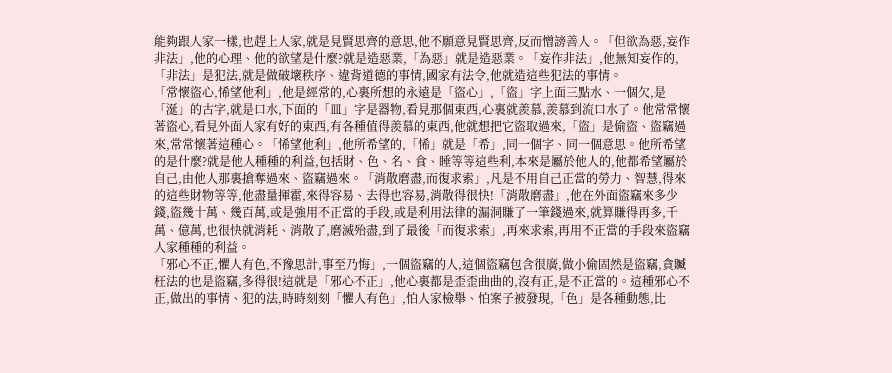能夠跟人家一樣,也趕上人家,就是見賢思齊的意思,他不願意見賢思齊,反而憎謗善人。「但欲為惡,妄作非法」,他的心理、他的欲望是什麼?就是造惡業,「為惡」就是造惡業。「妄作非法」,他無知妄作的,「非法」是犯法,就是做破壞秩序、違背道德的事情,國家有法令,他就造這些犯法的事情。
「常懷盜心,悕望他利」,他是經常的,心裏所想的永遠是「盜心」,「盜」字上面三點水、一個欠,是「涎」的古字,就是口水,下面的「皿」字是器物,看見那個東西,心裏就羨慕,羨慕到流口水了。他常常懷著盜心,看見外面人家有好的東西,有各種值得羨慕的東西,他就想把它盜取過來,「盜」是偷盜、盜竊過來,常常懷著這種心。「悕望他利」,他所希望的,「悕」就是「希」,同一個字、同一個意思。他所希望的是什麼?就是他人種種的利益,包括財、色、名、食、睡等等這些利,本來是屬於他人的,他都希望屬於自己,由他人那裏搶奪過來、盜竊過來。「消散磨盡,而復求索」,凡是不用自己正當的勞力、智慧,得來的這些財物等等,他盡量揮霍,來得容易、去得也容易,消散得很快!「消散磨盡」,他在外面盜竊來多少錢,盜幾十萬、幾百萬,或是強用不正當的手段,或是利用法律的漏洞賺了一筆錢過來,就算賺得再多,千萬、億萬,也很快就消耗、消散了,磨滅殆盡,到了最後「而復求索」,再來求索,再用不正當的手段來盜竊人家種種的利益。
「邪心不正,懼人有色,不豫思計,事至乃悔」,一個盜竊的人,這個盜竊包含很廣,做小偷固然是盜竊,貪贓枉法的也是盜竊,多得很!這就是「邪心不正」,他心裏都是歪歪曲曲的,沒有正,是不正當的。這種邪心不正,做出的事情、犯的法,時時刻刻「懼人有色」,怕人家檢舉、怕案子被發現,「色」是各種動態,比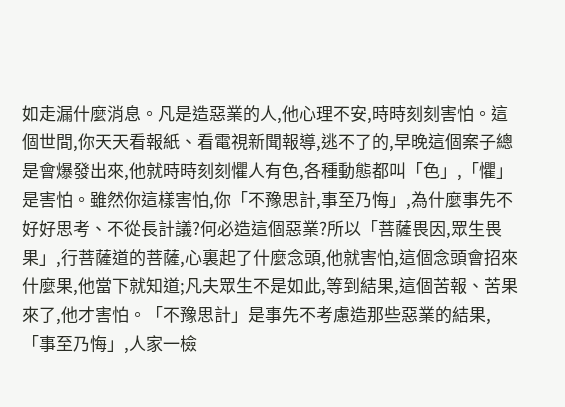如走漏什麼消息。凡是造惡業的人,他心理不安,時時刻刻害怕。這個世間,你天天看報紙、看電視新聞報導,逃不了的,早晚這個案子總是會爆發出來,他就時時刻刻懼人有色,各種動態都叫「色」,「懼」是害怕。雖然你這樣害怕,你「不豫思計,事至乃悔」,為什麼事先不好好思考、不從長計議?何必造這個惡業?所以「菩薩畏因,眾生畏果」,行菩薩道的菩薩,心裏起了什麼念頭,他就害怕,這個念頭會招來什麼果,他當下就知道;凡夫眾生不是如此,等到結果,這個苦報、苦果來了,他才害怕。「不豫思計」是事先不考慮造那些惡業的結果,「事至乃悔」,人家一檢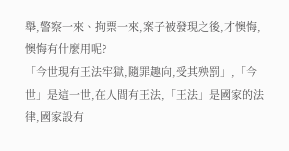舉,警察一來、拘票一來,案子被發現之後,才懊悔,懊悔有什麼用呢?
「今世現有王法牢獄,隨罪趣向,受其殃罰」,「今世」是這一世,在人間有王法,「王法」是國家的法律,國家設有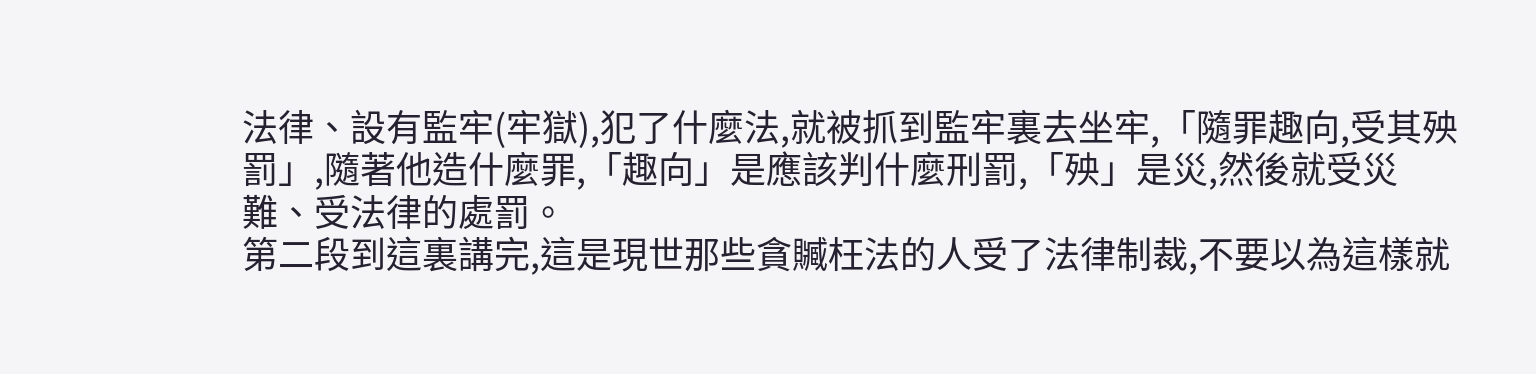法律、設有監牢(牢獄),犯了什麼法,就被抓到監牢裏去坐牢,「隨罪趣向,受其殃罰」,隨著他造什麼罪,「趣向」是應該判什麼刑罰,「殃」是災,然後就受災難、受法律的處罰。
第二段到這裏講完,這是現世那些貪贓枉法的人受了法律制裁,不要以為這樣就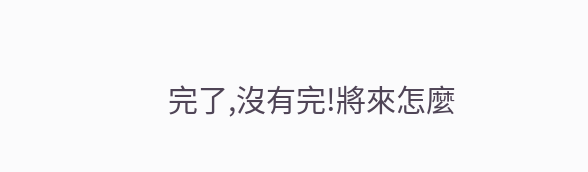完了,沒有完!將來怎麼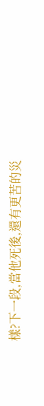樣?下一段,當他死後,還有更苦的災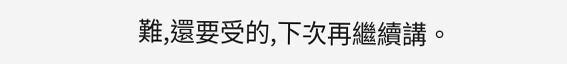難,還要受的,下次再繼續講。